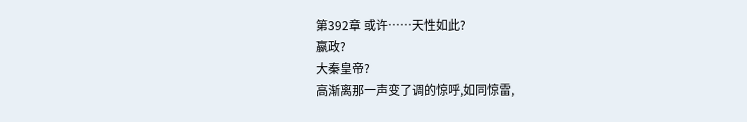第392章 或许……天性如此?
嬴政?
大秦皇帝?
高渐离那一声变了调的惊呼,如同惊雷,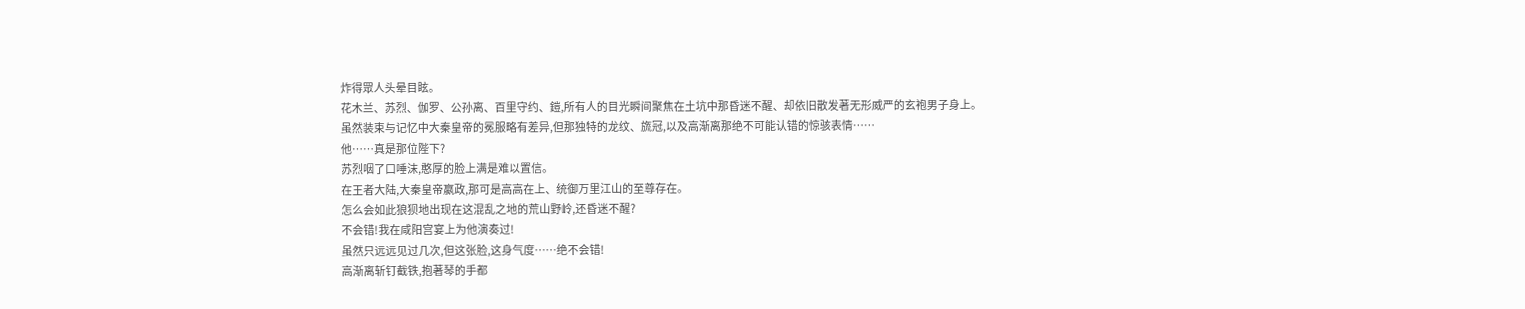炸得眾人头晕目眩。
花木兰、苏烈、伽罗、公孙离、百里守约、鎧,所有人的目光瞬间聚焦在土坑中那昏迷不醒、却依旧散发著无形威严的玄袍男子身上。
虽然装束与记忆中大秦皇帝的冕服略有差异,但那独特的龙纹、旒冠,以及高渐离那绝不可能认错的惊骇表情……
他……真是那位陛下?
苏烈咽了口唾沫,憨厚的脸上满是难以置信。
在王者大陆,大秦皇帝嬴政,那可是高高在上、统御万里江山的至尊存在。
怎么会如此狼狈地出现在这混乱之地的荒山野岭,还昏迷不醒?
不会错!我在咸阳宫宴上为他演奏过!
虽然只远远见过几次,但这张脸,这身气度……绝不会错!
高渐离斩钉截铁,抱著琴的手都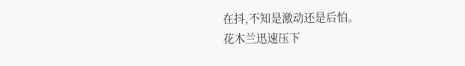在抖,不知是激动还是后怕。
花木兰迅速压下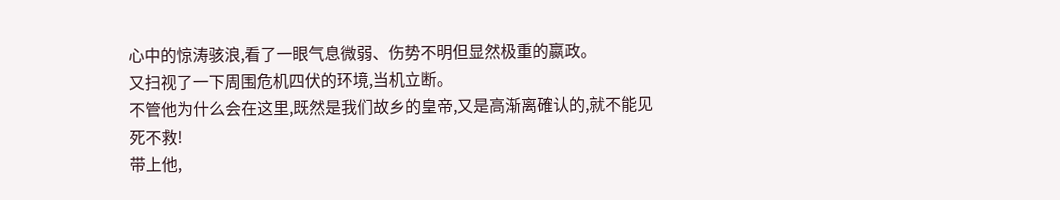心中的惊涛骇浪,看了一眼气息微弱、伤势不明但显然极重的嬴政。
又扫视了一下周围危机四伏的环境,当机立断。
不管他为什么会在这里,既然是我们故乡的皇帝,又是高渐离確认的,就不能见死不救!
带上他,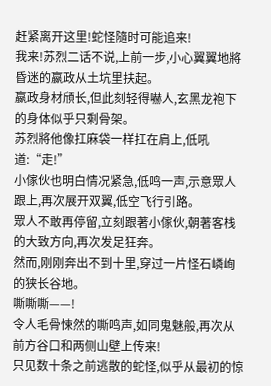赶紧离开这里!蛇怪隨时可能追来!
我来!苏烈二话不说,上前一步,小心翼翼地將昏迷的嬴政从土坑里扶起。
嬴政身材頎长,但此刻轻得嚇人,玄黑龙袍下的身体似乎只剩骨架。
苏烈將他像扛麻袋一样扛在肩上,低吼道:“走!”
小傢伙也明白情况紧急,低鸣一声,示意眾人跟上,再次展开双翼,低空飞行引路。
眾人不敢再停留,立刻跟著小傢伙,朝著客栈的大致方向,再次发足狂奔。
然而,刚刚奔出不到十里,穿过一片怪石嶙峋的狭长谷地。
嘶嘶嘶——!
令人毛骨悚然的嘶鸣声,如同鬼魅般,再次从前方谷口和两侧山壁上传来!
只见数十条之前逃散的蛇怪,似乎从最初的惊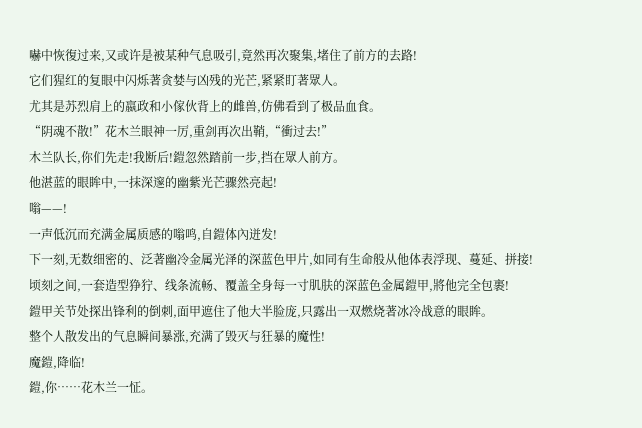嚇中恢復过来,又或许是被某种气息吸引,竟然再次聚集,堵住了前方的去路!
它们猩红的复眼中闪烁著贪婪与凶残的光芒,紧紧盯著眾人。
尤其是苏烈肩上的嬴政和小傢伙背上的雌兽,仿佛看到了极品血食。
“阴魂不散!”花木兰眼神一厉,重剑再次出鞘,“衝过去!”
木兰队长,你们先走!我断后!鎧忽然踏前一步,挡在眾人前方。
他湛蓝的眼眸中,一抹深邃的幽紫光芒骤然亮起!
嗡——!
一声低沉而充满金属质感的嗡鸣,自鎧体內迸发!
下一刻,无数细密的、泛著幽冷金属光泽的深蓝色甲片,如同有生命般从他体表浮现、蔓延、拼接!
顷刻之间,一套造型狰狞、线条流畅、覆盖全身每一寸肌肤的深蓝色金属鎧甲,將他完全包裹!
鎧甲关节处探出锋利的倒刺,面甲遮住了他大半脸庞,只露出一双燃烧著冰冷战意的眼眸。
整个人散发出的气息瞬间暴涨,充满了毁灭与狂暴的魔性!
魔鎧,降临!
鎧,你……花木兰一怔。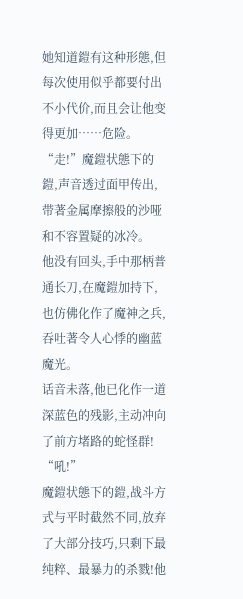她知道鎧有这种形態,但每次使用似乎都要付出不小代价,而且会让他变得更加……危险。
“走!”魔鎧状態下的鎧,声音透过面甲传出,带著金属摩擦般的沙哑和不容置疑的冰冷。
他没有回头,手中那柄普通长刀,在魔鎧加持下,也仿佛化作了魔神之兵,吞吐著令人心悸的幽蓝魔光。
话音未落,他已化作一道深蓝色的残影,主动冲向了前方堵路的蛇怪群!
“吼!”
魔鎧状態下的鎧,战斗方式与平时截然不同,放弃了大部分技巧,只剩下最纯粹、最暴力的杀戮!他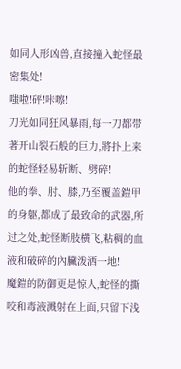如同人形凶兽,直接撞入蛇怪最密集处!
嗤啦!砰!咔嚓!
刀光如同狂风暴雨,每一刀都带著开山裂石般的巨力,將扑上来的蛇怪轻易斩断、劈碎!
他的拳、肘、膝,乃至覆盖鎧甲的身躯,都成了最致命的武器,所过之处,蛇怪断肢横飞,粘稠的血液和破碎的內臟泼洒一地!
魔鎧的防御更是惊人,蛇怪的撕咬和毒液溅射在上面,只留下浅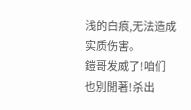浅的白痕,无法造成实质伤害。
鎧哥发威了!咱们也別閒著!杀出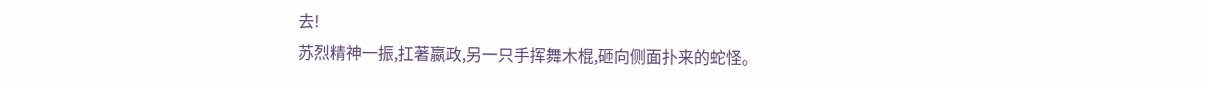去!
苏烈精神一振,扛著嬴政,另一只手挥舞木棍,砸向侧面扑来的蛇怪。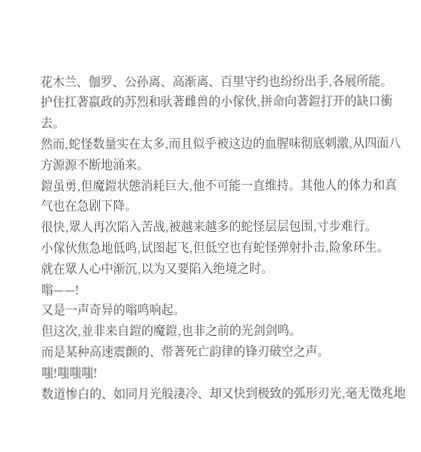花木兰、伽罗、公孙离、高渐离、百里守约也纷纷出手,各展所能。
护住扛著嬴政的苏烈和驮著雌兽的小傢伙,拼命向著鎧打开的缺口衝去。
然而,蛇怪数量实在太多,而且似乎被这边的血腥味彻底刺激,从四面八方源源不断地涌来。
鎧虽勇,但魔鎧状態消耗巨大,他不可能一直维持。其他人的体力和真气也在急剧下降。
很快,眾人再次陷入苦战,被越来越多的蛇怪层层包围,寸步难行。
小傢伙焦急地低鸣,试图起飞,但低空也有蛇怪弹射扑击,险象环生。
就在眾人心中渐沉,以为又要陷入绝境之时。
嗡——!
又是一声奇异的嗡鸣响起。
但这次,並非来自鎧的魔鎧,也非之前的光剑剑鸣。
而是某种高速震颤的、带著死亡韵律的锋刃破空之声。
嗤!嗤嗤嗤!
数道惨白的、如同月光般淒冷、却又快到极致的弧形刃光,毫无徵兆地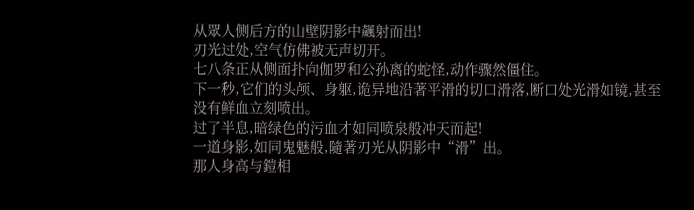从眾人侧后方的山壁阴影中飆射而出!
刃光过处,空气仿佛被无声切开。
七八条正从侧面扑向伽罗和公孙离的蛇怪,动作骤然僵住。
下一秒,它们的头颅、身躯,诡异地沿著平滑的切口滑落,断口处光滑如镜,甚至没有鲜血立刻喷出。
过了半息,暗绿色的污血才如同喷泉般冲天而起!
一道身影,如同鬼魅般,隨著刃光从阴影中“滑”出。
那人身高与鎧相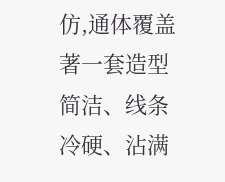仿,通体覆盖著一套造型简洁、线条冷硬、沾满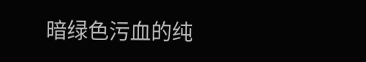暗绿色污血的纯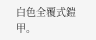白色全覆式鎧甲。